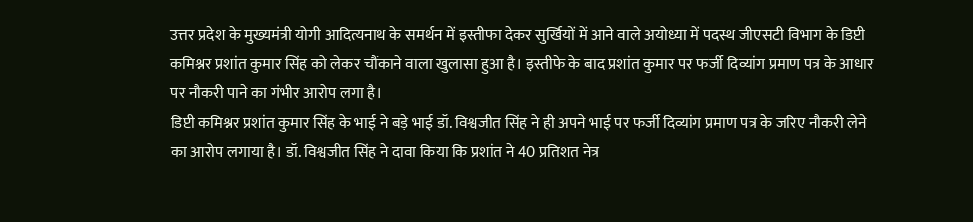उत्तर प्रदेश के मुख्यमंत्री योगी आदित्यनाथ के समर्थन में इस्तीफा देकर सुर्खियों में आने वाले अयोध्या में पदस्थ जीएसटी विभाग के डिप्टी कमिश्नर प्रशांत कुमार सिंह को लेकर चौंकाने वाला खुलासा हुआ है। इस्तीफे के बाद प्रशांत कुमार पर फर्जी दिव्यांग प्रमाण पत्र के आधार पर नौकरी पाने का गंभीर आरोप लगा है।
डिप्टी कमिश्नर प्रशांत कुमार सिंह के भाई ने बड़े भाई डॉ. विश्वजीत सिंह ने ही अपने भाई पर फर्जी दिव्यांग प्रमाण पत्र के जरिए नौकरी लेने का आरोप लगाया है। डॉ. विश्वजीत सिंह ने दावा किया कि प्रशांत ने 40 प्रतिशत नेत्र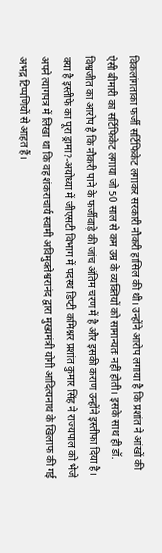विकलांगताका फर्जी सर्टिफिकेट लगाकर सरकारी नौकरी हासिल की थी। उन्होंने आरोप लगाया है कि प्रशांत ने आंखों की ऐसी बीमारी का सर्टिफिकेट लगाया जो 50 साल से कम उम्र के व्यक्तियों को सामान्यतः नहीं होती। इसके साथ ही डॉ. विश्वजीत का आरोप है कि नौकरी पाने के फर्जीवाड़े की जांच अंतिम चरण में है और इसकी कराण उन्होंने इस्तीफा दिया है।
क्या है इस्तीफे का पूरा ड्रामा?-अयोध्या में जीएसटी विभाग में पदस्थ डिप्टी कमिश्नर प्रशांत कुमार सिंह ने राज्यपाल को भेजे अपने त्यागपत्र में लिखा था कि वह शंकराचार्य स्वामी अविमुक्तेश्वरानंद द्वारा मुख्यमंत्री योगी आदित्यनाथ के खिलाफ की गई अभद्र टिप्पणियों से आहत हैं।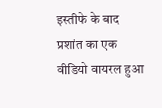इस्तीफे के बाद प्रशांत का एक वीडियो वायरल हुआ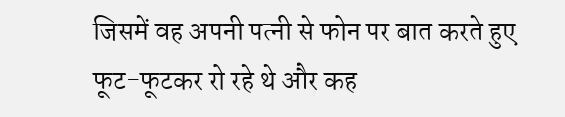जिसमें वह अपनी पत्नी से फोन पर बात करते हुए फूट-फूटकर रो रहे थे और कह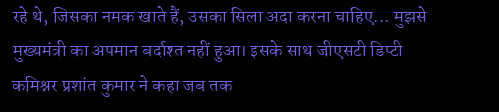रहे थे, जिसका नमक खाते हैं, उसका सिला अदा करना चाहिए... मुझसे मुख्यमंत्री का अपमान बर्दाश्त नहीं हुआ। इसके साथ जीएसटी डिप्टी कमिश्नर प्रशांत कुमार ने कहा जब तक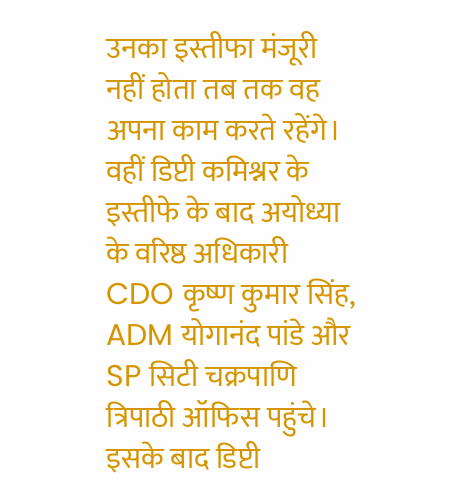उनका इस्तीफा मंजूरी नहीं होता तब तक वह अपना काम करते रहेंगे।
वहीं डिप्टी कमिश्नर के इस्तीफे के बाद अयोध्या के वरिष्ठ अधिकारी CDO कृष्ण कुमार सिंह, ADM योगानंद पांडे और SP सिटी चक्रपाणि त्रिपाठी ऑफिस पहुंचे। इसके बाद डिप्टी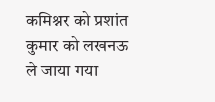कमिश्नर को प्रशांत कुमार को लखनऊ ले जाया गया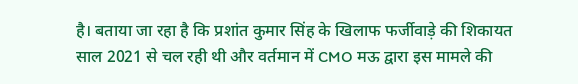है। बताया जा रहा है कि प्रशांत कुमार सिंह के खिलाफ फर्जीवाड़े की शिकायत साल 2021 से चल रही थी और वर्तमान में CMO मऊ द्वारा इस मामले की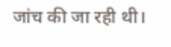जांच की जा रही थी।